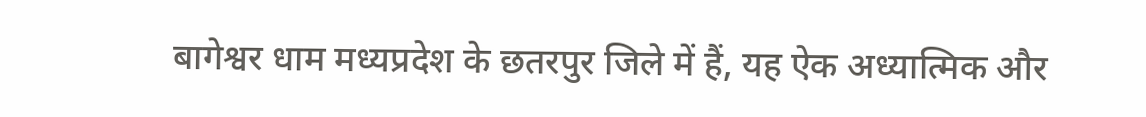बागेश्वर धाम मध्यप्रदेश के छतरपुर जिले में हैं, यह ऐक अध्यात्मिक और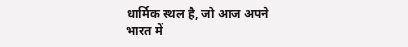धार्मिक स्थल है, जो आज अपने भारत में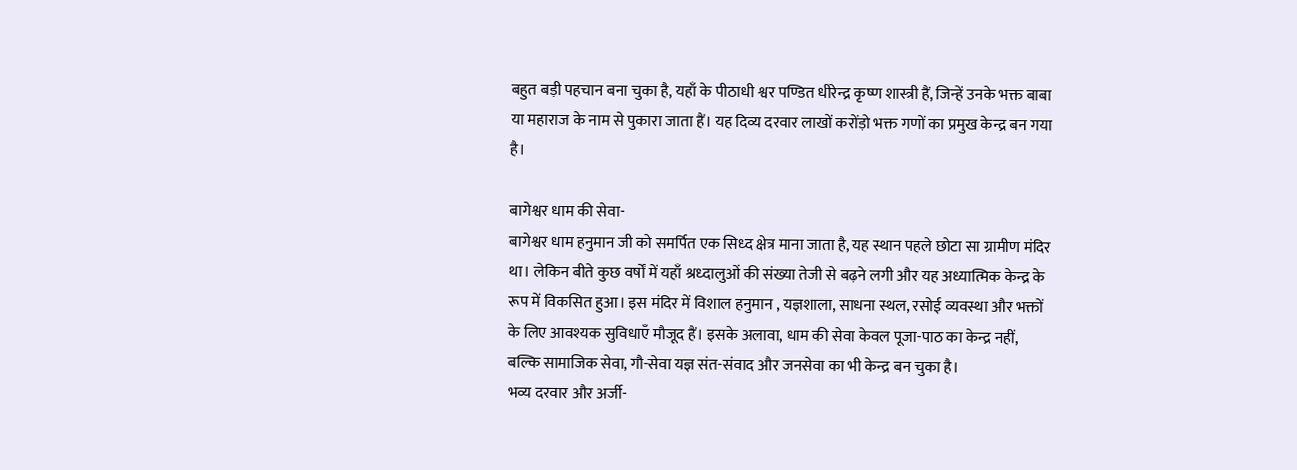बहुत बड़ी पहचान बना चुका है, यहाँ के पीठाधी श्वर पण्डित धीरेन्द्र कृष्ण शास्त्री हैं, जिन्हें उनके भक्त बाबा या महाराज के नाम से पुकारा जाता हैं। यह दिव्य दरवार लाखों करोंड़ो भक्त गणों का प्रमुख केन्द्र बन गया है।

बागेश्वर धाम की सेवा-
बागेश्वर धाम हनुमान जी को समर्पित एक सिध्द क्षेत्र माना जाता है, यह स्थान पहले छोटा सा ग्रामीण मंदिर था। लेकिन बीते कुछ वर्षों में यहाँ श्रध्दालुओं की संख्या तेजी से बढ़ने लगी और यह अध्यात्मिक केन्द्र के रूप में विकसित हुआ। इस मंदिर में विशाल हनुमान , यज्ञशाला, साधना स्थल, रसोई व्यवस्था और भक्तों के लिए आवश्यक सुविधाएँ मौजूद हैं। इसके अलावा, धाम की सेवा केवल पूजा-पाठ का केन्द्र नहीं, बल्कि सामाजिक सेवा, गौ-सेवा यज्ञ संत-संवाद और जनसेवा का भी केन्द्र बन चुका है।
भव्य दरवार और अर्जी-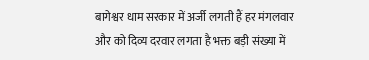बागेश्वर धाम सरकार में अर्जी लगती हैं हर मंगलवार और को दिव्य दरवार लगता है भक्त बड़ी संख्या में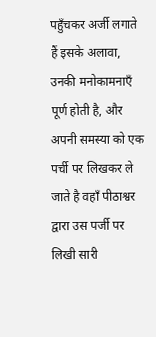पहुँचकर अर्जी लगाते हैं इसके अलावा, उनकी मनोकामनाएँ पूर्ण होती है, और अपनी समस्या को एक पर्ची पर लिखकर ले जाते है वहाँ पीठाश्वर द्वारा उस पर्जी पर लिखी सारी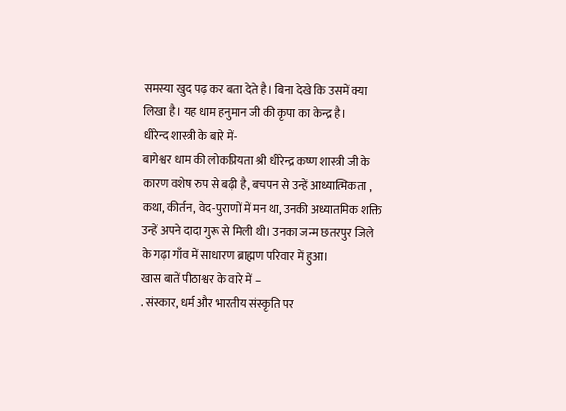समस्या खुद पढ़ कर बता देते है। बिना देखे कि उसमें क्या लिखा है। यह धाम हनुमान जी की कृपा का केन्द्र है।
धीरेन्द शास्त्री के बारे में-
बागेश्वर धाम की लोकप्रियता श्री धीरेन्द्र कष्ण शास्त्री जी के कारण वशेष रुप से बढ़ी है, बचपन से उन्हें आध्यात्मिकता , कथा, कीर्तन, वेद-पुराणों में मन था, उनकी अध्यातमिक शक्ति उन्हें अपने दादा गुरू से मिली थी। उनका जन्म छतरपुर जिले के गढ़ा गाँव में साधारण ब्राह्मण परिवार में हुआ।
खास बातें पीठाश्वर के वारे में –
. संस्कार, धर्म और भारतीय संस्कृति पर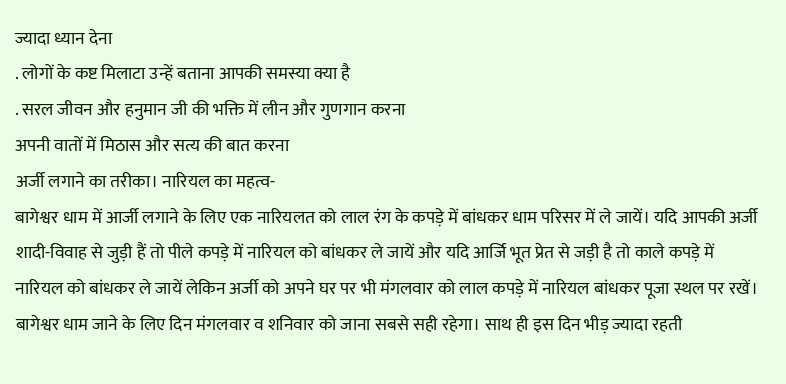ज्यादा ध्यान देना
. लोगों के कष्ट मिलाटा उन्हें बताना आपकी समस्या क्या है
. सरल जीवन और हनुमान जी की भक्ति में लीन और गुणगान करना
अपनी वातों में मिठास और सत्य की बात करना
अर्जी लगाने का तरीका। नारियल का महत्व-
बागेश्वर धाम में आर्जी लगाने के लिए एक नारियलत को लाल रंग के कपड़े में बांधकर धाम परिसर में ले जायें। यदि आपकी अर्जी शादी-विवाह से जुड़ी हैं तो पीले कपड़े में नारियल को बांधकर ले जायें और यदि आर्जि भूत प्रेत से जड़ी है तो काले कपड़े में नारियल को बांधकर ले जायें लेकिन अर्जी को अपने घर पर भी मंगलवार को लाल कपड़े में नारियल बांधकर पूजा स्थल पर रखें। बागेश्वर धाम जाने के लिए दिन मंगलवार व शनिवार को जाना सबसे सही रहेगा। साथ ही इस दिन भीड़ ज्यादा रहती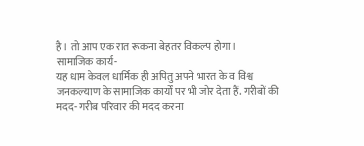है। तो आप एक रात रूकना बेहतर विकल्प होगा।
सामाजिक कार्य-
यह धाम केवल धार्मिक ही अपितु अपने भारत के व विश्व जनकल्याण के सामाजिक कार्यों पर भी जोर देता हैं. गरीबों की मदद- गरीब परिवार की मदद करना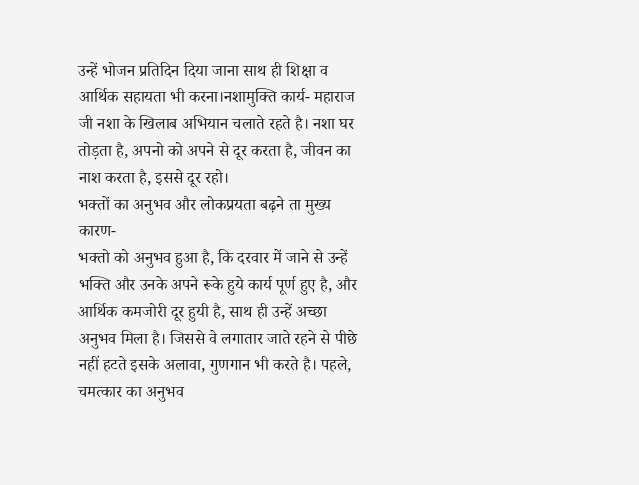उन्हें भोजन प्रतिदिन दिया जाना साथ ही शिक्षा व आर्थिक सहायता भी करना।नशामुक्ति कार्य- महाराज जी नशा के खिलाब अभियान चलाते रहते है। नशा घर तोड़ता है, अपनो को अपने से दूर करता है, जीवन का नाश करता है, इससे दूर रहो।
भक्तों का अनुभव और लोकप्रयता बढ़ने ता मुख्य कारण-
भक्तो को अनुभव हुआ है, कि दरवार में जाने से उन्हें भक्ति और उनके अपने रूके हुये कार्य पूर्ण हुए है, और आर्थिक कमजोरी दूर हुयी है, साथ ही उन्हें अच्छा अनुभव मिला है। जिससे वे लगातार जाते रहने से पीछे नहीं हटते इसके अलावा, गुणगान भी करते है। पहले, चमत्कार का अनुभव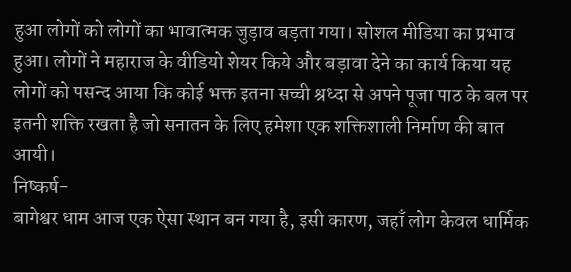हुआ लोगों को लोगों का भावात्मक जुड़ाव बड़ता गया। सोशल मीडिया का प्रभाव हुआ। लोगों ने महाराज के वीडियो शेयर किये और बड़ावा देने का कार्य किया यह लोगों को पसन्द आया कि कोई भक्त इतना सच्ची श्रध्दा से अपने पूजा पाठ के बल पर इतनी शक्ति रखता है जो सनातन के लिए हमेशा एक शक्तिशाली निर्माण की बात आयी।
निष्कर्ष-
बागेश्वर धाम आज एक ऐसा स्थान बन गया है, इसी कारण, जहाँ लोग केवल धार्मिक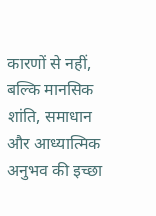कारणों से नहीं, बल्कि मानसिक शांति, समाधान और आध्यात्मिक अनुभव की इच्छा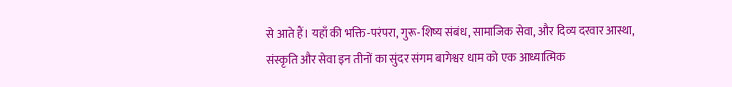से आते हैं। यहाँ की भक्ति-परंपरा, गुरू-शिष्य संबंध, सामाजिक सेवा, और दिव्य दरवार आस्था, संस्कृति और सेवा इन तीनों का सुंदर संगम बागेश्वर धाम को एक आध्यात्मिक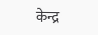केन्द्र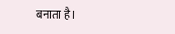बनाता है।